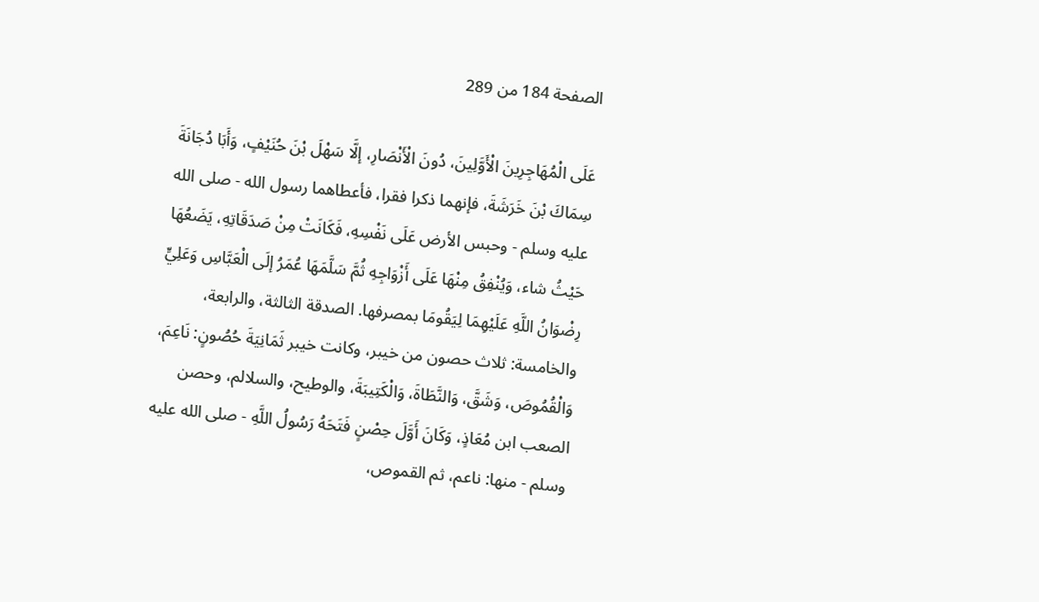الصفحة 184 من 289

عَلَى الْمُهَاجِرِينَ الْأَوَّلِينَ، دُونَ الْأَنْصَارِ، إلَّا سَهْلَ بْنَ حُنَيْفٍ، وَأَبَا دُجَانَةَ سِمَاكَ بْنَ خَرَشَةَ، فإنهما ذكرا فقرا، فأعطاهما رسول الله - صلى الله عليه وسلم - وحبس الأرض عَلَى نَفْسِهِ، فَكَانَتْ مِنْ صَدَقَاتِهِ، يَضَعُهَا حَيْثُ شاء، وَيُنْفِقُ مِنْهَا عَلَى أَزْوَاجِهِ ثُمَّ سَلَّمَهَا عُمَرُ إلَى الْعَبَّاسِ وَعَلِيٍّ رِضْوَانُ اللَّهِ عَلَيْهِمَا لِيَقُومَا بمصرفها. الصدقة الثالثة، والرابعة، والخامسة: ثلاث حصون من خيبر، وكانت خيبر ثَمَانِيَةَ حُصُونٍ: نَاعِمَ، وَالْقُمُوصَ، وَشَقَّ، وَالنَّطَاةَ، وَالْكَتِيبَةَ، والوطيح، والسلالم، وحصن الصعب ابن مُعَاذٍ، وَكَانَ أَوَّلَ حِصْنٍ فَتَحَهُ رَسُولُ اللَّهِ - صلى الله عليه وسلم - منها: ناعم، ثم القموص،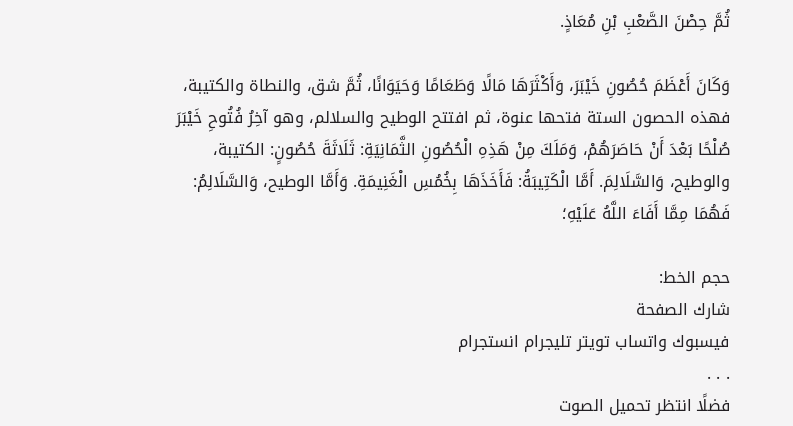ثُمَّ حِصْنَ الصَّعْبِ بْنِ مُعَاذٍ.

وَكَانَ أَعْظَمَ حُصُونِ خَيْبَرَ، وَأَكْثَرَهَا مَالًا وَطَعَامًا وَحَيَوَانًا، ثُمَّ شق، والنطاة والكتيبة، فهذه الحصون الستة فتحها عنوة، ثم افتتح الوطيح والسلالم، وهو آخِرُ فُتُوحِ خَيْبَرَ صُلْحًا بَعْدَ أَنْ حَاصَرَهُمْ، وَمَلَكَ مِنْ هَذِهِ الْحُصُونِ الثَّمَانِيَةِ: ثَلَاثَةَ حُصُونٍ: الكتيبة، والوطيح، وَالسَّلَالِمَ. أَمَّا الْكَتِيبَةُ: فَأَخَذَهَا بِخُمُسِ الْغَنِيمَةِ. وَأَمَّا الوطيح، وَالسَّلَالِمُ: فَهُمَا مِمَّا أَفَاءَ اللَّهُ عَلَيْهِ؛

حجم الخط:
شارك الصفحة
فيسبوك واتساب تويتر تليجرام انستجرام
. . .
فضلًا انتظر تحميل الصوت